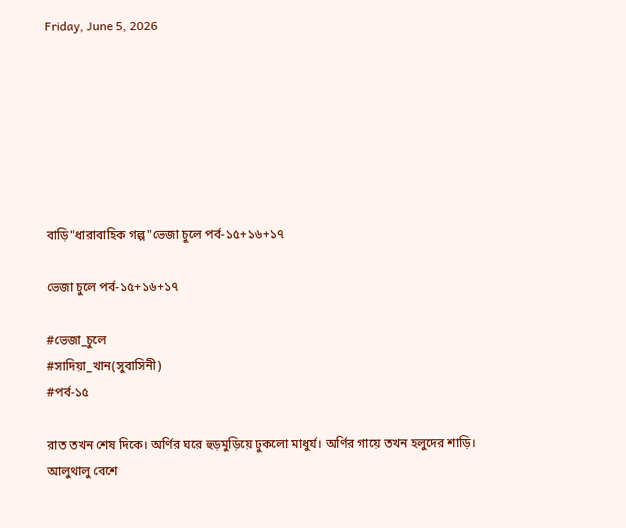Friday, June 5, 2026







বাড়ি"ধারাবাহিক গল্প"ভেজা চুলে পর্ব-১৫+১৬+১৭

ভেজা চুলে পর্ব-১৫+১৬+১৭

#ভেজা_চুলে
#সাদিয়া_খান(সুবাসিনী)
#পর্ব-১৫

রাত তখন শেষ দিকে। অর্ণির ঘরে হুড়মুড়িয়ে ঢুকলো মাধুর্য। অর্ণির গায়ে তখন হলুদের শাড়ি। আলুথালু বেশে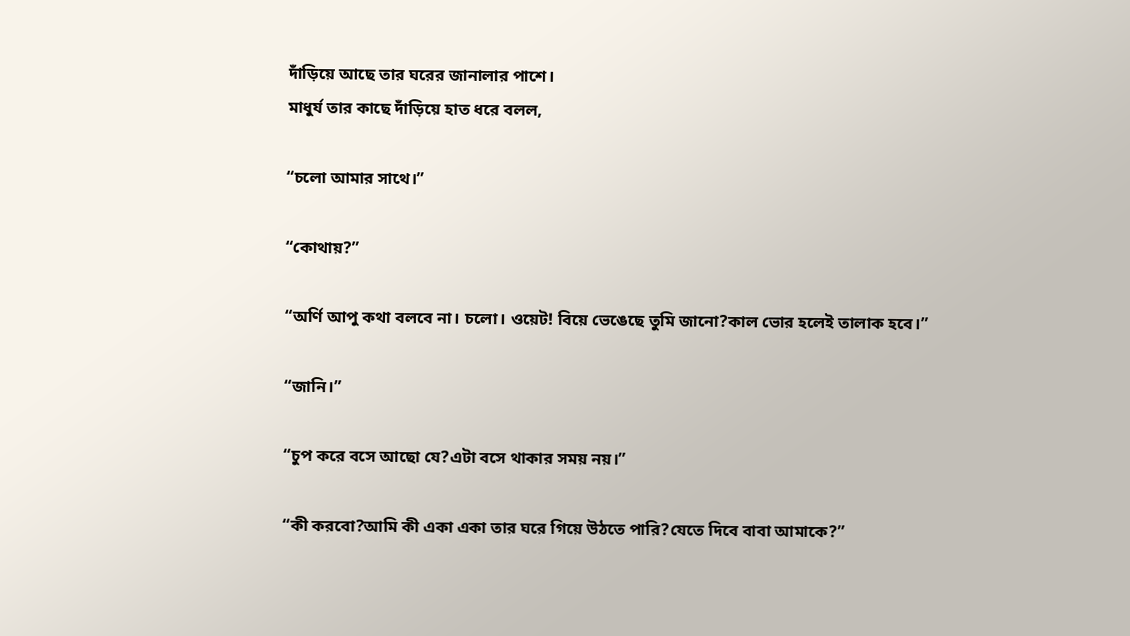দাঁড়িয়ে আছে তার ঘরের জানালার পাশে।
মাধুর্য তার কাছে দাঁড়িয়ে হাত ধরে বলল,

“চলো আমার সাথে।”

“কোথায়?”

“অর্ণি আপু কথা বলবে না। চলো। ওয়েট! বিয়ে ভেঙেছে তুমি জানো?কাল ভোর হলেই তালাক হবে।”

“জানি।”

“চুপ করে বসে আছো যে?এটা বসে থাকার সময় নয়।”

“কী করবো?আমি কী একা একা তার ঘরে গিয়ে উঠতে পারি?যেতে দিবে বাবা আমাকে?”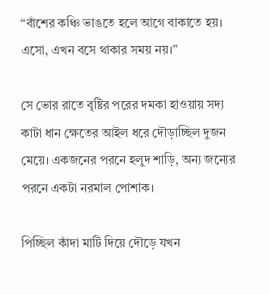“বাঁশের কঞ্চি ভাঙতে হলে আগে বাকাতে হয়। এসো, এখন বসে থাকার সময় নয়।”

সে ভোর রাতে বৃষ্টির পরের দমকা হাওয়ায় সদ্য কাটা ধান ক্ষেতের আইল ধরে দৌড়াচ্ছিল দুজন মেয়ে। একজনের পরনে হলুদ শাড়ি, অন্য জন্যের পরনে একটা নরমাল পোশাক।

পিচ্ছিল কাঁদা মাটি দিয়ে দৌড়ে যখন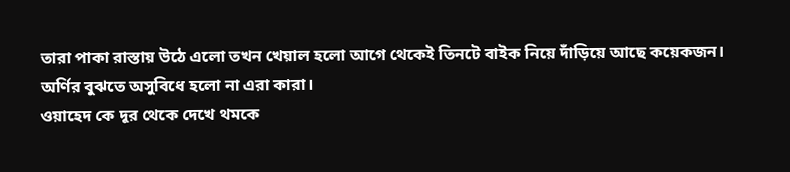তারা পাকা রাস্তায় উঠে এলো তখন খেয়াল হলো আগে থেকেই তিনটে বাইক নিয়ে দাঁড়িয়ে আছে কয়েকজন।
অর্ণির বুঝতে অসুবিধে হলো না এরা কারা।
ওয়াহেদ কে দূর থেকে দেখে থমকে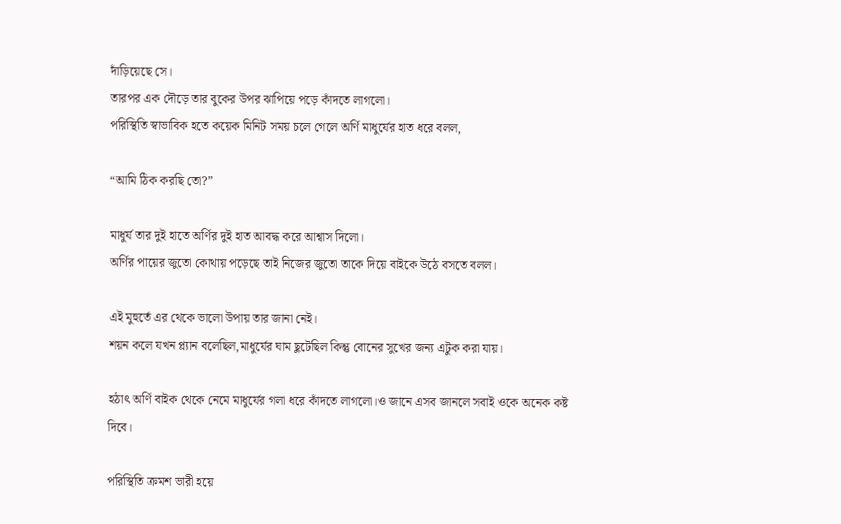দাঁড়িয়েছে সে।
তারপর এক দৌড়ে তার বুকের উপর ঝাপিয়ে পড়ে কাঁদতে লাগলো।
পরিস্থিতি স্বাভাবিক হতে কয়েক মিনিট সময় চলে গেলে অর্ণি মাধুর্যের হাত ধরে বলল,

“আমি ঠিক করছি তো?”

মাধুর্য তার দুই হাতে অর্ণির দুই হাত আবদ্ধ করে আশ্বাস দিলো।
অর্ণির পায়ের জুতো কোথায় পড়েছে তাই নিজের জুতো তাকে দিয়ে বাইকে উঠে বসতে বলল।

এই মুহুর্তে এর থেকে ভালো উপায় তার জানা নেই।
শয়ন কলে যখন প্ল্যান বলেছিল,মাধুর্যের ঘাম ছুটেছিল কিন্তু বোনের সুখের জন্য এটুক করা যায়।

হঠাৎ অর্ণি বাইক থেকে নেমে মাধুর্যের গলা ধরে কাঁদতে লাগলো।ও জানে এসব জানলে সবাই ওকে অনেক কষ্ট দিবে।

পরিস্থিতি ক্রমশ ভারী হয়ে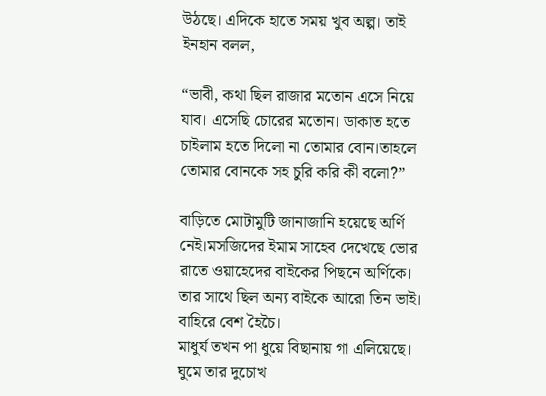উঠছে। এদিকে হাতে সময় খুব অল্প। তাই ইনহান বলল,

“ভাবী, কথা ছিল রাজার মতোন এসে নিয়ে যাব। এসেছি চোরের মতোন। ডাকাত হতে চাইলাম হতে দিলো না তোমার বোন।তাহলে তোমার বোনকে সহ চুরি করি কী বলো?”

বাড়িতে মোটামুটি জানাজানি হয়েছে অর্ণি নেই।মসজিদের ইমাম সাহেব দেখেছে ভোর রাতে ওয়াহেদের বাইকের পিছনে অর্ণিকে। তার সাথে ছিল অন্য বাইকে আরো তিন ভাই। বাহিরে বেশ হৈচৈ।
মাধুর্য তখন পা ধুয়ে বিছানায় গা এলিয়েছে। ঘুমে তার দুচোখ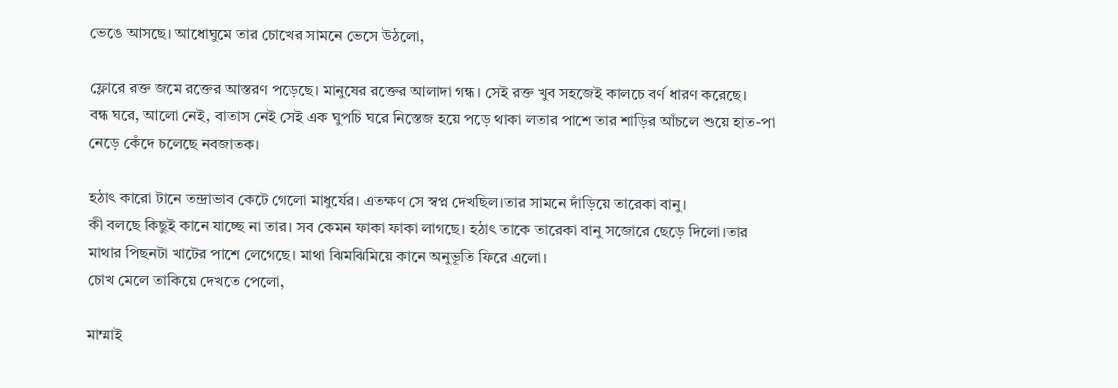ভেঙে আসছে। আধোঘুমে তার চোখের সামনে ভেসে উঠলো,

ফ্লোরে রক্ত জমে রক্তের আস্তরণ পড়েছে। মানুষের রক্তের আলাদা গন্ধ। সেই রক্ত খুব সহজেই কালচে বর্ণ ধারণ করেছে।
বন্ধ ঘরে, আলো নেই, বাতাস নেই সেই এক ঘুপচি ঘরে নিস্তেজ হয়ে পড়ে থাকা লতার পাশে তার শাড়ির আঁচলে শুয়ে হাত-পা নেড়ে কেঁদে চলেছে নবজাতক।

হঠাৎ কারো টানে তন্দ্রাভাব কেটে গেলো মাধুর্যের। এতক্ষণ সে স্বপ্ন দেখছিল।তার সামনে দাঁড়িয়ে তারেকা বানু।
কী বলছে কিছুই কানে যাচ্ছে না তার। সব কেমন ফাকা ফাকা লাগছে। হঠাৎ তাকে তারেকা বানু সজোরে ছেড়ে দিলো।তার মাথার পিছনটা খাটের পাশে লেগেছে। মাথা ঝিমঝিমিয়ে কানে অনুভূতি ফিরে এলো।
চোখ মেলে তাকিয়ে দেখতে পেলো,

মাম্মাই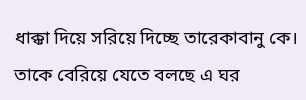ধাক্কা দিয়ে সরিয়ে দিচ্ছে তারেকাবানু কে। তাকে বেরিয়ে যেতে বলছে এ ঘর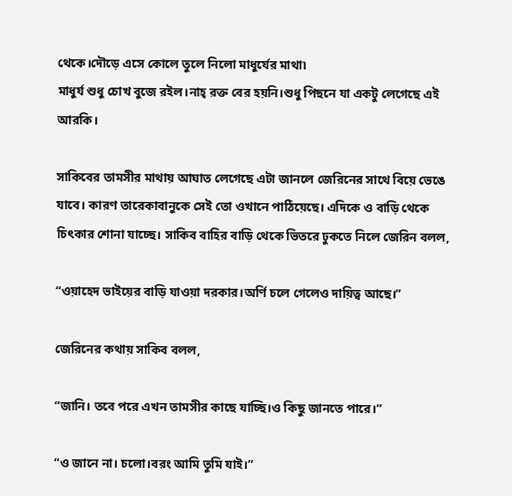থেকে।দৌড়ে এসে কোলে তুলে নিলো মাধুর্যের মাথা৷
মাধুর্য শুধু চোখ বুজে রইল।নাহ্ রক্ত বের হয়নি।শুধু পিছনে যা একটু লেগেছে এই আরকি।

সাকিবের তামসীর মাথায় আঘাত লেগেছে এটা জানলে জেরিনের সাথে বিয়ে ভেঙে যাবে। কারণ তারেকাবানুকে সেই তো ওখানে পাঠিয়েছে। এদিকে ও বাড়ি থেকে চিৎকার শোনা যাচ্ছে। সাকিব বাহির বাড়ি থেকে ভিতরে ঢুকতে নিলে জেরিন বলল,

“ওয়াহেদ ভাইয়ের বাড়ি যাওয়া দরকার।অর্ণি চলে গেলেও দায়িত্ব আছে।”

জেরিনের কথায় সাকিব বলল,

“জানি। তবে পরে এখন তামসীর কাছে যাচ্ছি।ও কিছু জানতে পারে।”

“ও জানে না। চলো।বরং আমি তুমি যাই।”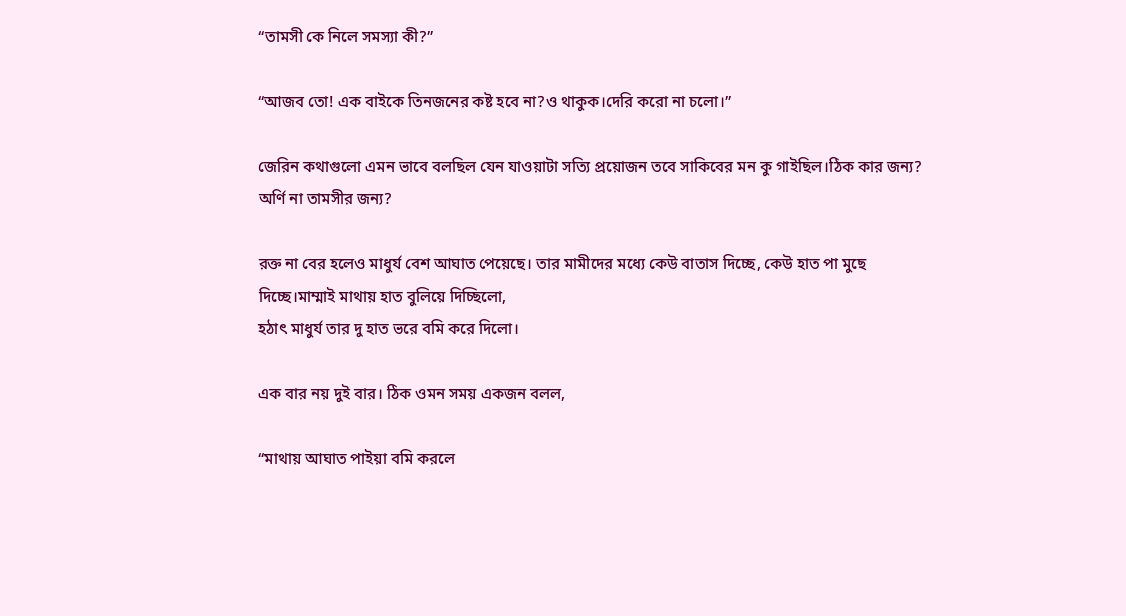“তামসী কে নিলে সমস্যা কী?”

“আজব তো! এক বাইকে তিনজনের কষ্ট হবে না?ও থাকুক।দেরি করো না চলো।”

জেরিন কথাগুলো এমন ভাবে বলছিল যেন যাওয়াটা সত্যি প্রয়োজন তবে সাকিবের মন কু গাইছিল।ঠিক কার জন্য? অর্ণি না তামসীর জন্য?

রক্ত না বের হলেও মাধুর্য বেশ আঘাত পেয়েছে। তার মামীদের মধ্যে কেউ বাতাস দিচ্ছে, কেউ হাত পা মুছে দিচ্ছে।মাম্মাই মাথায় হাত বুলিয়ে দিচ্ছিলো,
হঠাৎ মাধুর্য তার দু হাত ভরে বমি করে দিলো।

এক বার নয় দুই বার। ঠিক ওমন সময় একজন বলল,

“মাথায় আঘাত পাইয়া বমি করলে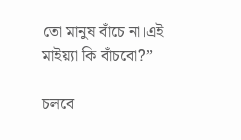তো মানুষ বাঁচে না।এই মাইয়্যা কি বাঁচবো?”

চলবে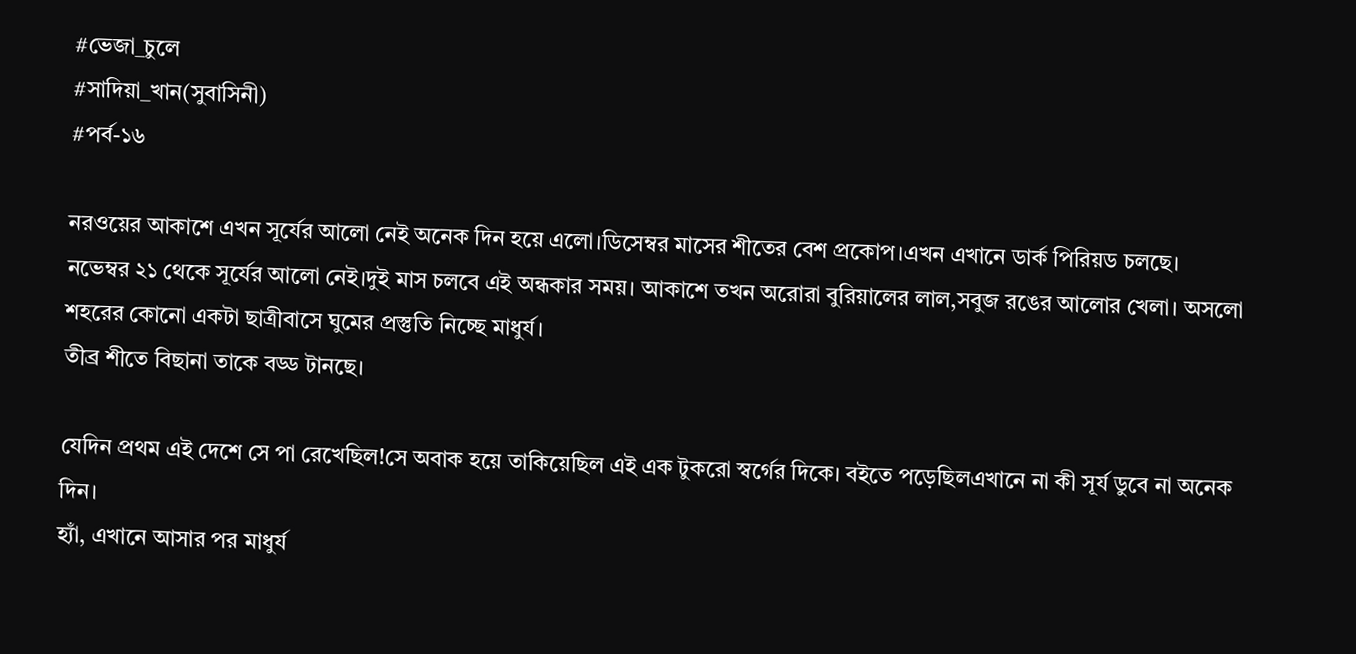#ভেজা_চুলে
#সাদিয়া_খান(সুবাসিনী)
#পর্ব-১৬

নরওয়ের আকাশে এখন সূর্যের আলো নেই অনেক দিন হয়ে এলো।ডিসেম্বর মাসের শীতের বেশ প্রকোপ।এখন এখানে ডার্ক পিরিয়ড চলছে।
নভেম্বর ২১ থেকে সূর্যের আলো নেই।দুই মাস চলবে এই অন্ধকার সময়। আকাশে তখন অরোরা বুরিয়ালের লাল,সবুজ রঙের আলোর খেলা। অসলো শহরের কোনো একটা ছাত্রীবাসে ঘুমের প্রস্তুতি নিচ্ছে মাধুর্য।
তীব্র শীতে বিছানা তাকে বড্ড টানছে।

যেদিন প্রথম এই দেশে সে পা রেখেছিল!সে অবাক হয়ে তাকিয়েছিল এই এক টুকরো স্বর্গের দিকে। বইতে পড়েছিলএখানে না কী সূর্য ডুবে না অনেক দিন।
হ্যাঁ, এখানে আসার পর মাধুর্য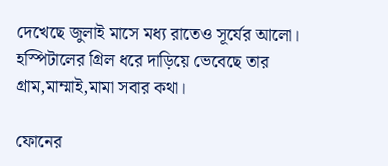দেখেছে জুলাই মাসে মধ্য রাতেও সূর্যের আলো।
হস্পিটালের গ্রিল ধরে দাড়িয়ে ভেবেছে তার গ্রাম,মাম্মাই,মামা সবার কথা।

ফোনের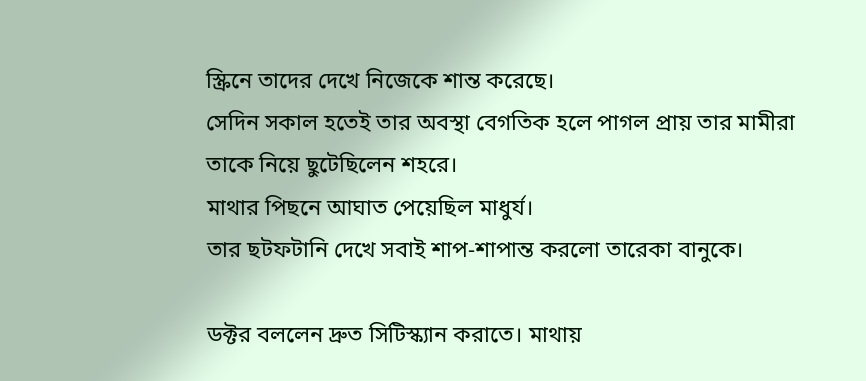স্ক্রিনে তাদের দেখে নিজেকে শান্ত করেছে।
সেদিন সকাল হতেই তার অবস্থা বেগতিক হলে পাগল প্রায় তার মামীরা তাকে নিয়ে ছুটেছিলেন শহরে।
মাথার পিছনে আঘাত পেয়েছিল মাধুর্য।
তার ছটফটানি দেখে সবাই শাপ-শাপান্ত করলো তারেকা বানুকে।

ডক্টর বললেন দ্রুত সিটিস্ক্যান করাতে। মাথায়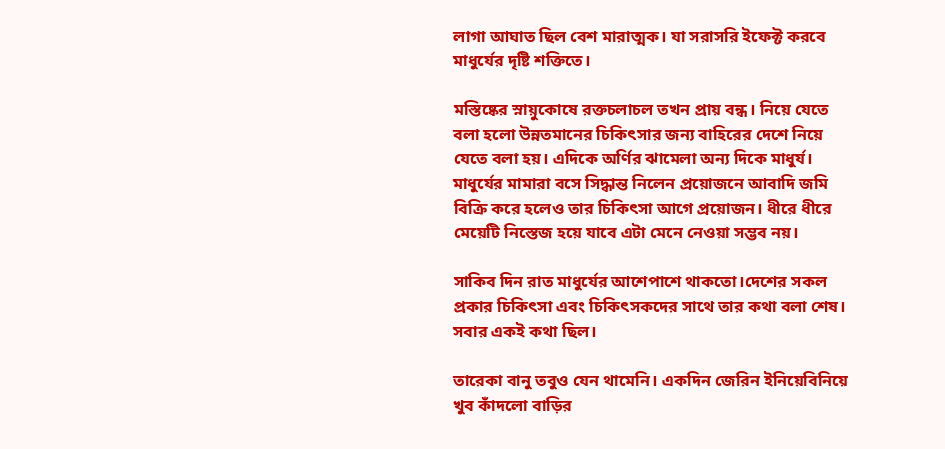লাগা আঘাত ছিল বেশ মারাত্মক। যা সরাসরি ইফেক্ট করবে মাধুর্যের দৃষ্টি শক্তিতে।

মস্তিষ্কের স্নায়ুকোষে রক্তচলাচল তখন প্রায় বন্ধ। নিয়ে যেতে বলা হলো উন্নতমানের চিকিৎসার জন্য বাহিরের দেশে নিয়ে যেতে বলা হয়। এদিকে অর্ণির ঝামেলা অন্য দিকে মাধুর্য।
মাধুর্যের মামারা বসে সিদ্ধান্ত নিলেন প্রয়োজনে আবাদি জমি বিক্রি করে হলেও তার চিকিৎসা আগে প্রয়োজন। ধীরে ধীরে মেয়েটি নিস্তেজ হয়ে যাবে এটা মেনে নেওয়া সম্ভব নয়।

সাকিব দিন রাত মাধুর্যের আশেপাশে থাকতো।দেশের সকল প্রকার চিকিৎসা এবং চিকিৎসকদের সাথে তার কথা বলা শেষ। সবার একই কথা ছিল।

তারেকা বানু তবুও যেন থামেনি। একদিন জেরিন ইনিয়েবিনিয়ে খুব কাঁদলো বাড়ির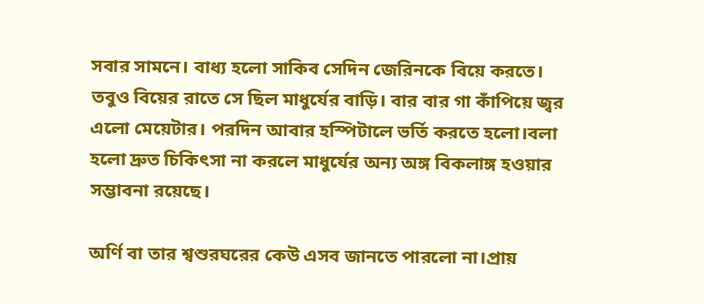সবার সামনে। বাধ্য হলো সাকিব সেদিন জেরিনকে বিয়ে করতে। তবুও বিয়ের রাতে সে ছিল মাধুর্যের বাড়ি। বার বার গা কাঁপিয়ে জ্বর এলো মেয়েটার। পরদিন আবার হস্পিটালে ভর্তি করতে হলো।বলা হলো দ্রুত চিকিৎসা না করলে মাধুর্যের অন্য অঙ্গ বিকলাঙ্গ হওয়ার সম্ভাবনা রয়েছে।

অর্ণি বা তার শ্বশুরঘরের কেউ এসব জানতে পারলো না।প্রায়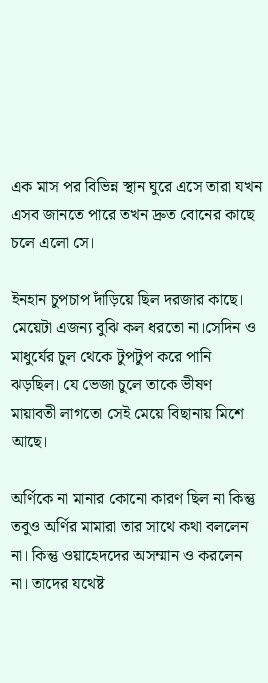এক মাস পর বিভিন্ন স্থান ঘুরে এসে তারা যখন এসব জানতে পারে তখন দ্রুত বোনের কাছে চলে এলো সে।

ইনহান চুপচাপ দাঁড়িয়ে ছিল দরজার কাছে। মেয়েটা এজন্য বুঝি কল ধরতো না।সেদিন ও মাধুর্যের চুল থেকে টুপটুপ করে পানি ঝড়ছিল। যে ভেজা চুলে তাকে ভীষণ মায়াবতী লাগতো সেই মেয়ে বিছানায় মিশে আছে।

অর্ণিকে না মানার কোনো কারণ ছিল না কিন্তু তবুও অর্ণির মামারা তার সাথে কথা বললেন না। কিন্তু ওয়াহেদদের অসম্মান ও করলেন না। তাদের যথেষ্ট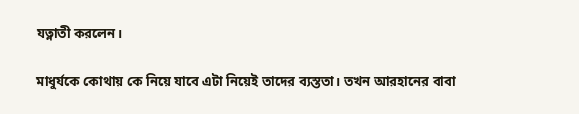যত্নাতী করলেন।

মাধুর্যকে কোথায় কে নিয়ে যাবে এটা নিয়েই তাদের ব্যস্ততা। তখন আরহানের বাবা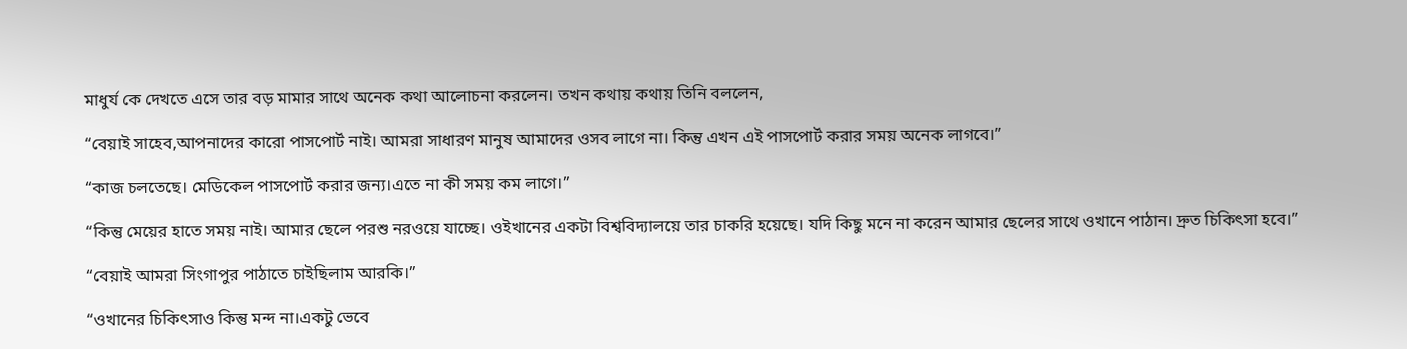মাধুর্য কে দেখতে এসে তার বড় মামার সাথে অনেক কথা আলোচনা করলেন। তখন কথায় কথায় তিনি বললেন,

“বেয়াই সাহেব,আপনাদের কারো পাসপোর্ট নাই। আমরা সাধারণ মানুষ আমাদের ওসব লাগে না। কিন্তু এখন এই পাসপোর্ট করার সময় অনেক লাগবে।”

“কাজ চলতেছে। মেডিকেল পাসপোর্ট করার জন্য।এতে না কী সময় কম লাগে।”

“কিন্তু মেয়ের হাতে সময় নাই। আমার ছেলে পরশু নরওয়ে যাচ্ছে। ওইখানের একটা বিশ্ববিদ্যালয়ে তার চাকরি হয়েছে। যদি কিছু মনে না করেন আমার ছেলের সাথে ওখানে পাঠান। দ্রুত চিকিৎসা হবে।”

“বেয়াই আমরা সিংগাপুর পাঠাতে চাইছিলাম আরকি।”

“ওখানের চিকিৎসাও কিন্তু মন্দ না।একটু ভেবে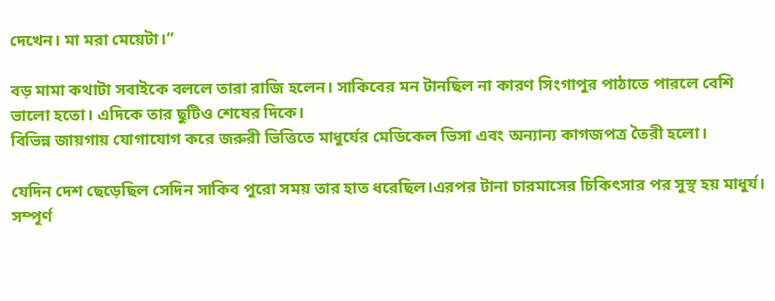দেখেন। মা মরা মেয়েটা।”

বড় মামা কথাটা সবাইকে বললে তারা রাজি হলেন। সাকিবের মন টানছিল না কারণ সিংগাপুর পাঠাতে পারলে বেশি ভালো হতো। এদিকে তার ছুটিও শেষের দিকে।
বিভিন্ন জায়গায় যোগাযোগ করে জরুরী ভিত্তিতে মাধুর্যের মেডিকেল ভিসা এবং অন্যান্য কাগজপত্র তৈরী হলো।

যেদিন দেশ ছেড়েছিল সেদিন সাকিব পুরো সময় তার হাত ধরেছিল।এরপর টানা চারমাসের চিকিৎসার পর সুস্থ হয় মাধুর্য। সম্পূর্ণ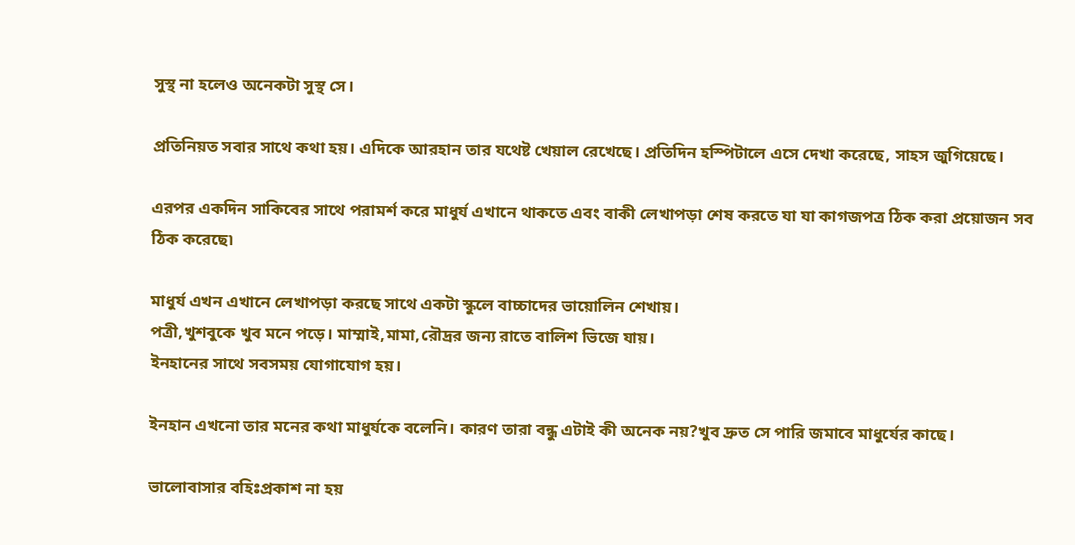সুস্থ না হলেও অনেকটা সুস্থ সে।

প্রতিনিয়ত সবার সাথে কথা হয়। এদিকে আরহান তার যথেষ্ট খেয়াল রেখেছে। প্রতিদিন হস্পিটালে এসে দেখা করেছে, সাহস জুগিয়েছে।

এরপর একদিন সাকিবের সাথে পরামর্শ করে মাধুর্য এখানে থাকতে এবং বাকী লেখাপড়া শেষ করতে যা যা কাগজপত্র ঠিক করা প্রয়োজন সব ঠিক করেছে৷

মাধুর্য এখন এখানে লেখাপড়া করছে সাথে একটা স্কুলে বাচ্চাদের ভায়োলিন শেখায়।
পত্রী,খুশবুকে খুব মনে পড়ে। মাম্মাই,মামা,রৌদ্রর জন্য রাতে বালিশ ভিজে যায়।
ইনহানের সাথে সবসময় যোগাযোগ হয়।

ইনহান এখনো তার মনের কথা মাধুর্যকে বলেনি। কারণ তারা বন্ধু এটাই কী অনেক নয়?খুব দ্রুত সে পারি জমাবে মাধুর্যের কাছে।

ভালোবাসার বহিঃপ্রকাশ না হয়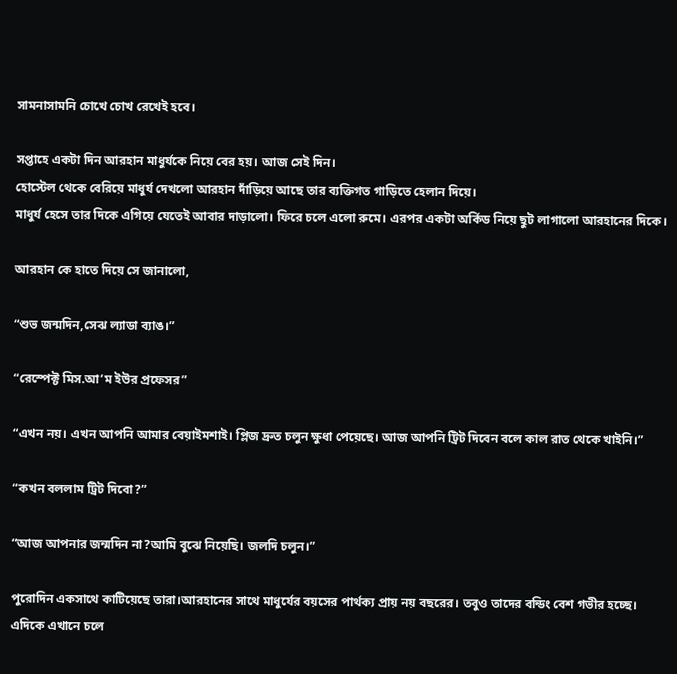সামনাসামনি চোখে চোখ রেখেই হবে।

সপ্তাহে একটা দিন আরহান মাধুর্যকে নিয়ে বের হয়। আজ সেই দিন।
হোস্টেল থেকে বেরিয়ে মাধুর্য দেখলো আরহান দাঁড়িয়ে আছে তার ব্যক্তিগত গাড়িতে হেলান দিয়ে।
মাধুর্য হেসে তার দিকে এগিয়ে যেতেই আবার দাড়ালো। ফিরে চলে এলো রুমে। এরপর একটা অর্কিড নিয়ে ছুট লাগালো আরহানের দিকে।

আরহান কে হাতে দিয়ে সে জানালো,

“শুভ জন্মদিন,সেঝ ল্যাডা ব্যাঙ।”

“রেস্পেক্ট মিস.আ’ম ইউর প্রফেসর”

“এখন নয়। এখন আপনি আমার বেয়াইমশাই। প্লিজ দ্রুত চলুন ক্ষুধা পেয়েছে। আজ আপনি ট্রিট দিবেন বলে কাল রাত থেকে খাইনি।”

“কখন বললাম ট্রিট দিবো?”

“আজ আপনার জন্মদিন না?আমি বুঝে নিয়েছি। জলদি চলুন।”

পুরোদিন একসাথে কাটিয়েছে তারা।আরহানের সাথে মাধুর্যের বয়সের পার্থক্য প্রায় নয় বছরের। তবুও তাদের বন্ডিং বেশ গভীর হচ্ছে। এদিকে এখানে চলে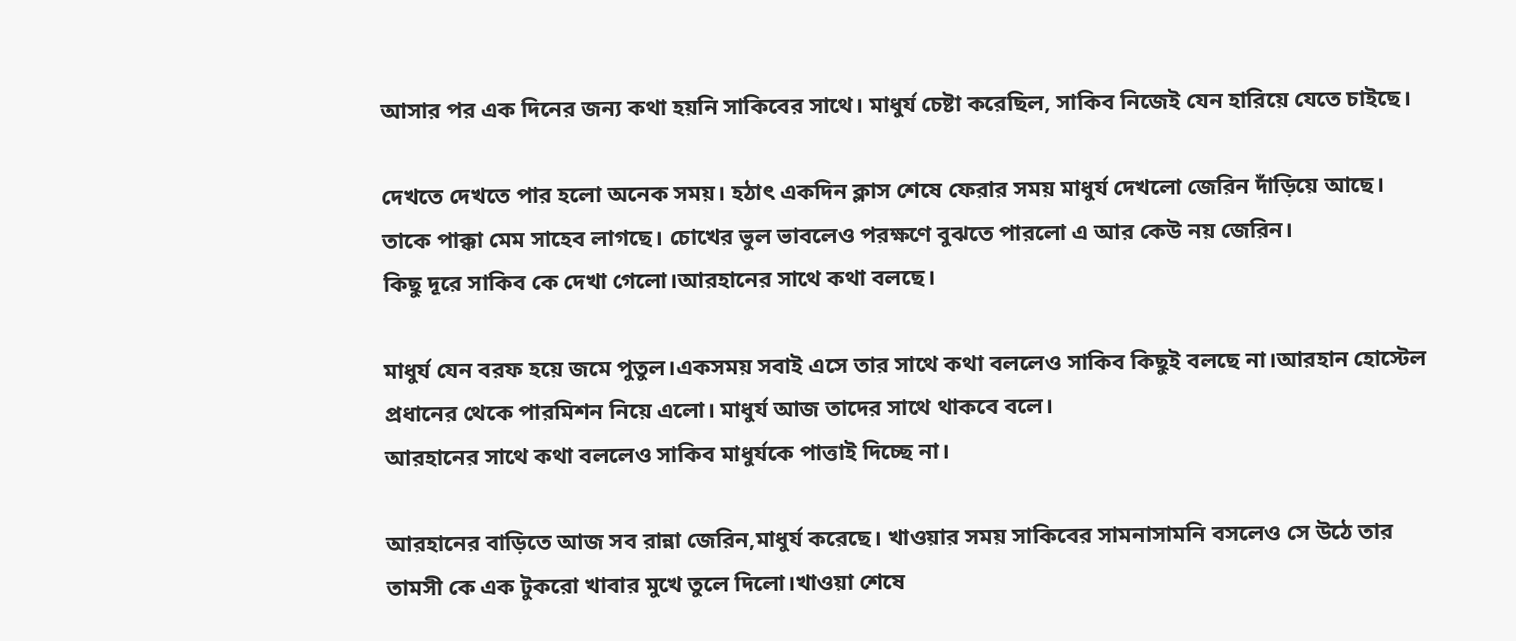আসার পর এক দিনের জন্য কথা হয়নি সাকিবের সাথে। মাধুর্য চেষ্টা করেছিল, সাকিব নিজেই যেন হারিয়ে যেতে চাইছে।

দেখতে দেখতে পার হলো অনেক সময়। হঠাৎ একদিন ক্লাস শেষে ফেরার সময় মাধুর্য দেখলো জেরিন দাঁড়িয়ে আছে। তাকে পাক্কা মেম সাহেব লাগছে। চোখের ভুল ভাবলেও পরক্ষণে বুঝতে পারলো এ আর কেউ নয় জেরিন।
কিছু দূরে সাকিব কে দেখা গেলো।আরহানের সাথে কথা বলছে।

মাধুর্য যেন বরফ হয়ে জমে পুতুল।একসময় সবাই এসে তার সাথে কথা বললেও সাকিব কিছুই বলছে না।আরহান হোস্টেল প্রধানের থেকে পারমিশন নিয়ে এলো। মাধুর্য আজ তাদের সাথে থাকবে বলে।
আরহানের সাথে কথা বললেও সাকিব মাধুর্যকে পাত্তাই দিচ্ছে না।

আরহানের বাড়িতে আজ সব রান্না জেরিন,মাধুর্য করেছে। খাওয়ার সময় সাকিবের সামনাসামনি বসলেও সে উঠে তার তামসী কে এক টুকরো খাবার মুখে তুলে দিলো।খাওয়া শেষে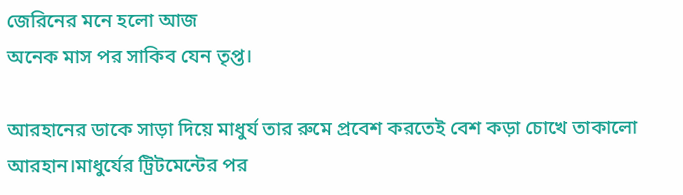জেরিনের মনে হলো আজ
অনেক মাস পর সাকিব যেন তৃপ্ত।

আরহানের ডাকে সাড়া দিয়ে মাধুর্য তার রুমে প্রবেশ করতেই বেশ কড়া চোখে তাকালো আরহান।মাধুর্যের ট্রিটমেন্টের পর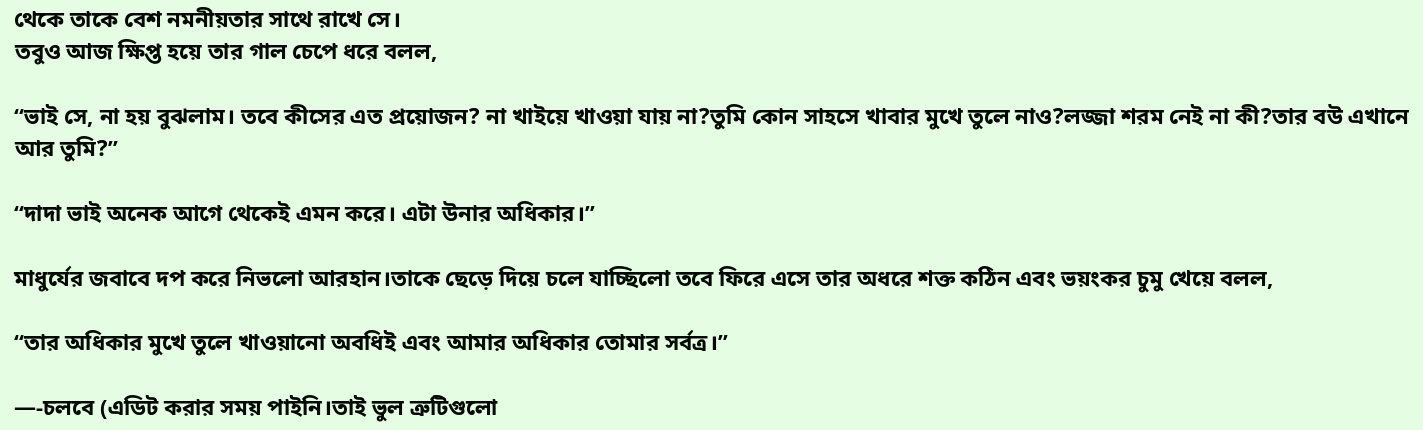থেকে তাকে বেশ নমনীয়তার সাথে রাখে সে।
তবুও আজ ক্ষিপ্ত হয়ে তার গাল চেপে ধরে বলল,

“ভাই সে, না হয় বুঝলাম। তবে কীসের এত প্রয়োজন? না খাইয়ে খাওয়া যায় না?তুমি কোন সাহসে খাবার মুখে তুলে নাও?লজ্জা শরম নেই না কী?তার বউ এখানে আর তুমি?”

“দাদা ভাই অনেক আগে থেকেই এমন করে। এটা উনার অধিকার।”

মাধুর্যের জবাবে দপ করে নিভলো আরহান।তাকে ছেড়ে দিয়ে চলে যাচ্ছিলো তবে ফিরে এসে তার অধরে শক্ত কঠিন এবং ভয়ংকর চুমু খেয়ে বলল,

“তার অধিকার মুখে তুলে খাওয়ানো অবধিই এবং আমার অধিকার তোমার সর্বত্র।”

—-চলবে (এডিট করার সময় পাইনি।তাই ভুল ত্রুটিগুলো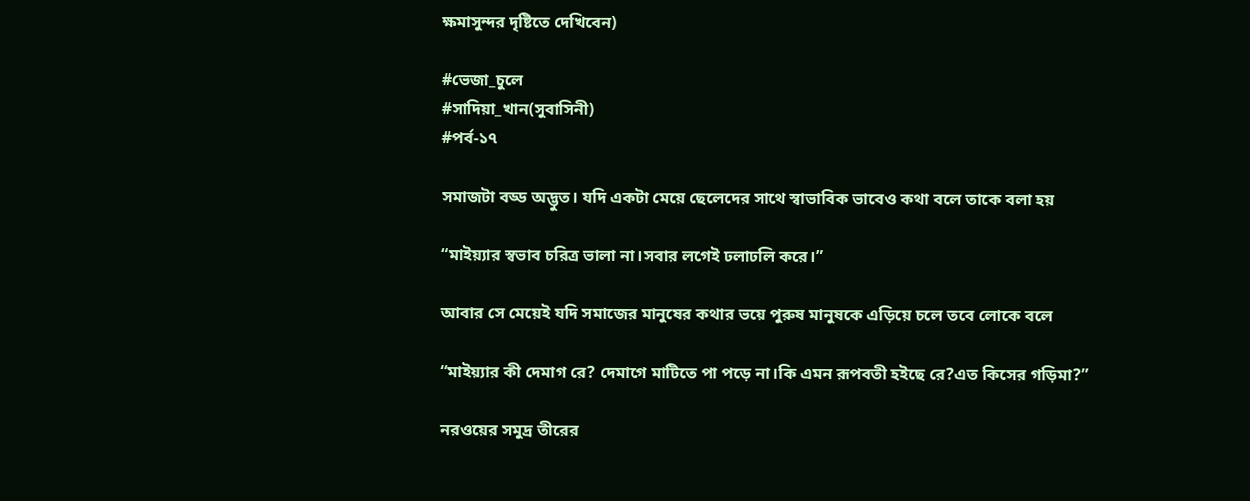ক্ষমাসুন্দর দৃষ্টিতে দেখিবেন)

#ভেজা_চুলে
#সাদিয়া_খান(সুবাসিনী)
#পর্ব-১৭

সমাজটা বড্ড অদ্ভুত। যদি একটা মেয়ে ছেলেদের সাথে স্বাভাবিক ভাবেও কথা বলে তাকে বলা হয়

“মাইয়্যার স্বভাব চরিত্র ভালা না।সবার লগেই ঢলাঢলি করে।”

আবার সে মেয়েই যদি সমাজের মানুষের কথার ভয়ে পুরুষ মানুষকে এড়িয়ে চলে তবে লোকে বলে

“মাইয়্যার কী দেমাগ রে? দেমাগে মাটিতে পা পড়ে না।কি এমন রূপবতী হইছে রে?এত কিসের গড়িমা?”

নরওয়ের সমুদ্র তীরের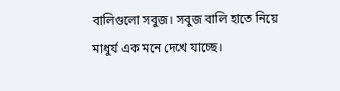বালিগুলো সবুজ। সবুজ বালি হাতে নিয়ে মাধুর্য এক মনে দেখে যাচ্ছে।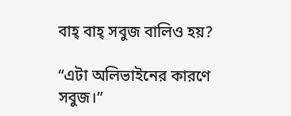বাহ্ বাহ্ সবুজ বালিও হয়?

“এটা অলিভাইনের কারণে সবুজ।”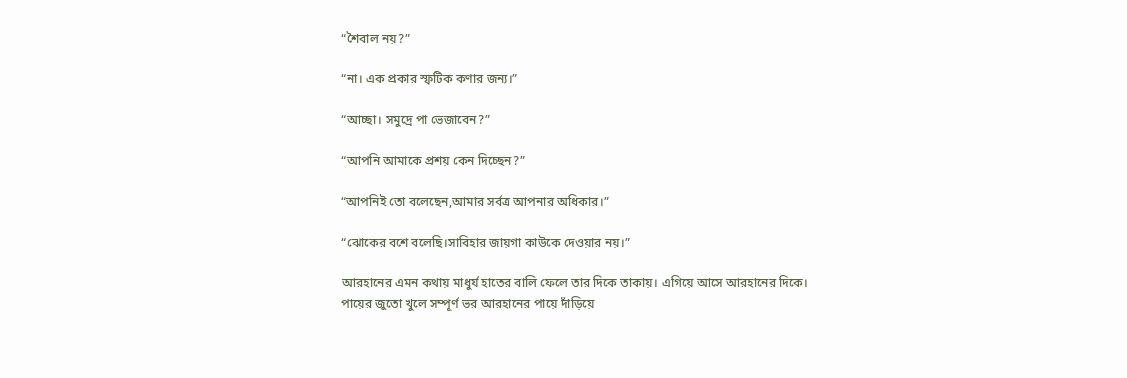“শৈবাল নয়?”

“না। এক প্রকার স্ফটিক কণার জন্য।”

“আচ্ছা। সমুদ্রে পা ভেজাবেন?”

“আপনি আমাকে প্রশয় কেন দিচ্ছেন?”

“আপনিই তো বলেছেন,আমার সর্বত্র আপনার অধিকার।”

“ঝোকের বশে বলেছি।সাবিহার জায়গা কাউকে দেওয়ার নয়।”

আরহানের এমন কথায় মাধুর্য হাতের বালি ফেলে তার দিকে তাকায়। এগিয়ে আসে আরহানের দিকে।
পায়ের জুতো খুলে সম্পূর্ণ ভর আরহানের পায়ে দাঁড়িয়ে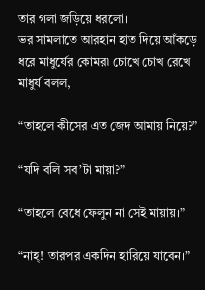তার গলা জড়িয়ে ধরলো।
ভর সামলাতে আরহান হাত দিয়ে আঁকড়ে ধরে মাধুর্যের কোমর৷ চোখে চোখ রেখে মাধুর্য বলল,

“তাহলে কীসের এত জেদ আমায় নিয়ে?”

“যদি বলি সব’টা মায়া?”

“তাহলে বেধে ফেলুন না সেই মায়ায়।”

“নাহ্! তারপর একদিন হারিয়ে যাবেন।”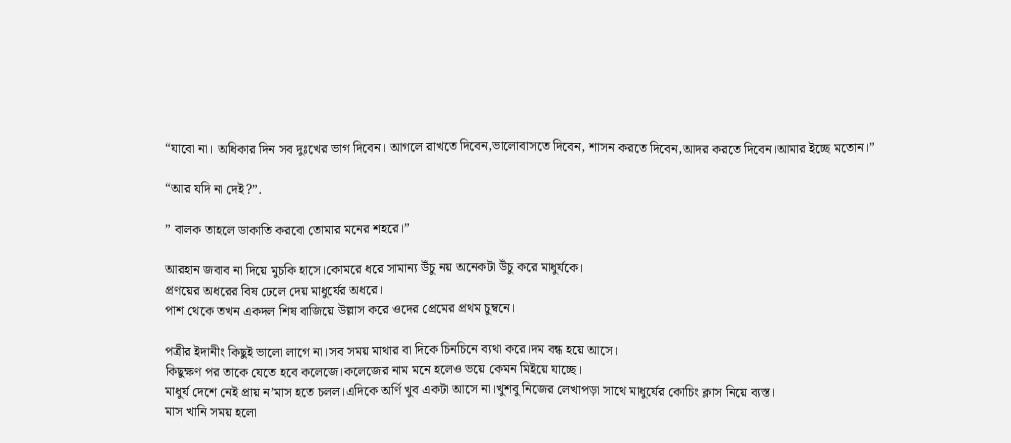“যাবো না। অধিকার দিন সব দুঃখের ভাগ দিবেন। আগলে রাখতে দিবেন,ভালোবাসতে দিবেন, শাসন করতে দিবেন,আদর করতে দিবেন।আমার ইচ্ছে মতোন।”

“আর যদি না দেই?”.

” বালক তাহলে ডাকাতি করবো তোমার মনের শহরে।”

আরহান জবাব না দিয়ে মুচকি হাসে।কোমরে ধরে সামান্য উঁচু নয় অনেকটা উঁচু করে মাধুর্যকে।
প্রণয়ের অধরের বিষ ঢেলে দেয় মাধুর্যের অধরে।
পাশ থেকে তখন একদল শিষ বাজিয়ে উল্লাস করে ওদের প্রেমের প্রথম চুম্বনে।

পত্রীর ইদানীং কিছুই ভালো লাগে না।সব সময় মাথার বা দিকে চিনচিনে ব্যথা করে।দম বন্ধ হয়ে আসে।
কিছুক্ষণ পর তাকে যেতে হবে কলেজে।কলেজের নাম মনে হলেও ভয়ে কেমন মিইয়ে যাচ্ছে।
মাধুর্য দেশে নেই প্রায় ন’মাস হতে চলল।এদিকে অর্ণি খুব একটা আসে না।খুশবু নিজের লেখাপড়া সাথে মাধুর্যের কোচিং ক্লাস নিয়ে ব্যস্ত।
মাস খানি সময় হলো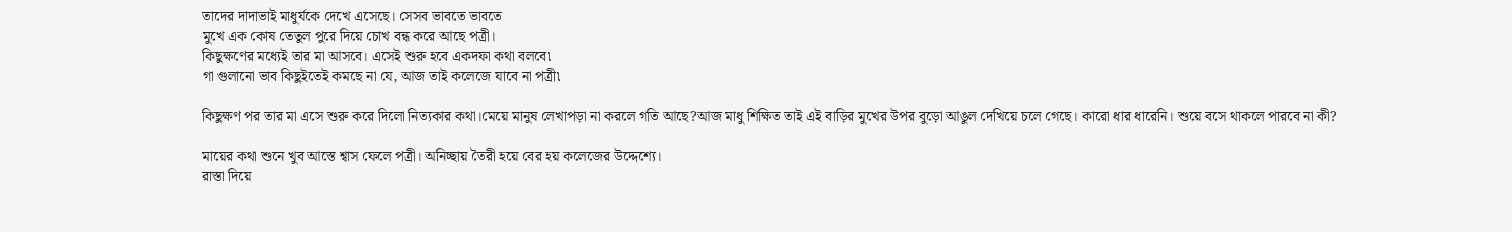তাদের দাদাভাই মাধুর্যকে দেখে এসেছে। সেসব ভাবতে ভাবতে
মুখে এক কোষ তেতুল পুরে দিয়ে চোখ বন্ধ করে আছে পত্রী।
কিছুক্ষণের মধ্যেই তার মা আসবে। এসেই শুরু হবে একদফা কথা বলবে৷
গা গুলানো ভাব কিছুইতেই কমছে না যে, আজ তাই কলেজে যাবে না পত্রী৷

কিছুক্ষণ পর তার মা এসে শুরু করে দিলো নিত্যকার কথা।মেয়ে মানুষ লেখাপড়া না করলে গতি আছে?আজ মাধু শিক্ষিত তাই এই বাড়ির মুখের উপর বুড়ো আঙুল দেখিয়ে চলে গেছে। কারো ধার ধারেনি। শুয়ে বসে থাকলে পারবে না কী?

মায়ের কথা শুনে খুব আস্তে শ্বাস ফেলে পত্রী। অনিচ্ছায় তৈরী হয়ে বের হয় কলেজের উদ্দেশ্যে।
রাস্তা দিয়ে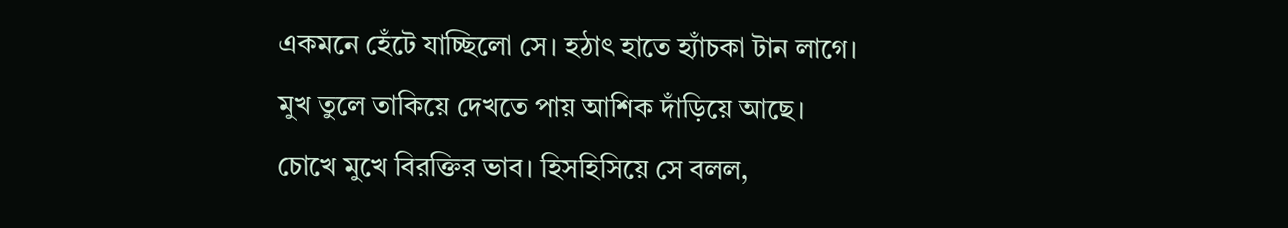একমনে হেঁটে যাচ্ছিলো সে। হঠাৎ হাতে হ্যাঁচকা টান লাগে।
মুখ তুলে তাকিয়ে দেখতে পায় আশিক দাঁড়িয়ে আছে।
চোখে মুখে বিরক্তির ভাব। হিসহিসিয়ে সে বলল,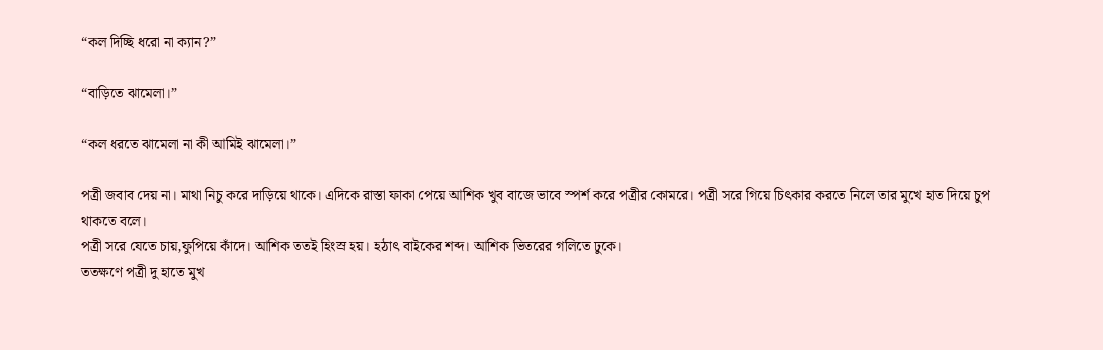“কল দিচ্ছি ধরো না ক্যান?”

“বাড়িতে ঝামেলা।”

“কল ধরতে ঝামেলা না কী আমিই ঝামেলা।”

পত্রী জবাব দেয় না। মাথা নিচু করে দাড়িয়ে থাকে। এদিকে রাস্তা ফাকা পেয়ে আশিক খুব বাজে ভাবে স্পর্শ করে পত্রীর কোমরে। পত্রী সরে গিয়ে চিৎকার করতে নিলে তার মুখে হাত দিয়ে চুপ থাকতে বলে।
পত্রী সরে যেতে চায়,ফুপিয়ে কাঁদে। আশিক ততই হিংস্র হয়। হঠাৎ বাইকের শব্দ। আশিক ভিতরের গলিতে ঢুকে।
ততক্ষণে পত্রী দু হাতে মুখ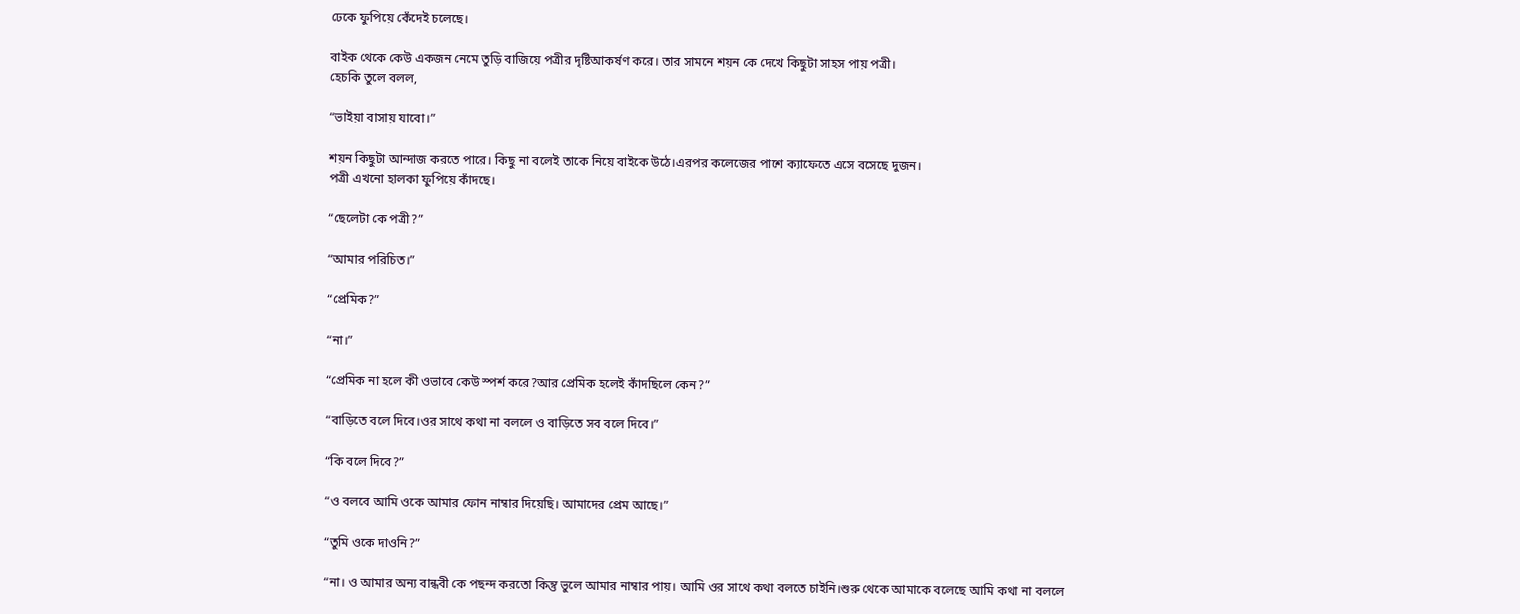ঢেকে ফুপিয়ে কেঁদেই চলেছে।

বাইক থেকে কেউ একজন নেমে তুড়ি বাজিয়ে পত্রীর দৃষ্টিআকর্ষণ করে। তার সামনে শয়ন কে দেখে কিছুটা সাহস পায় পত্রী।
হেচকি তুলে বলল,

“ভাইয়া বাসায় যাবো।”

শয়ন কিছুটা আন্দাজ করতে পারে। কিছু না বলেই তাকে নিয়ে বাইকে উঠে।এরপর কলেজের পাশে ক্যাফেতে এসে বসেছে দুজন।
পত্রী এখনো হালকা ফুপিয়ে কাঁদছে।

“ছেলেটা কে পত্রী?”

“আমার পরিচিত।”

“প্রেমিক?”

“না।”

“প্রেমিক না হলে কী ওভাবে কেউ স্পর্শ করে?আর প্রেমিক হলেই কাঁদছিলে কেন?”

“বাড়িতে বলে দিবে।ওর সাথে কথা না বললে ও বাড়িতে সব বলে দিবে।”

“কি বলে দিবে?”

“ও বলবে আমি ওকে আমার ফোন নাম্বার দিয়েছি। আমাদের প্রেম আছে।”

“তুমি ওকে দাওনি?”

“না। ও আমার অন্য বান্ধবী কে পছন্দ করতো কিন্তু ভুলে আমার নাম্বার পায়। আমি ওর সাথে কথা বলতে চাইনি।শুরু থেকে আমাকে বলেছে আমি কথা না বললে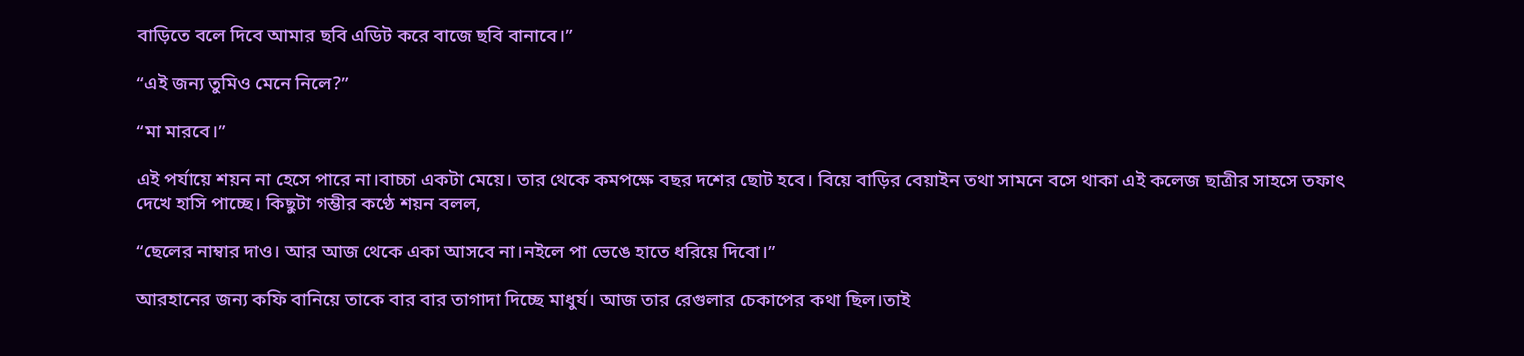বাড়িতে বলে দিবে আমার ছবি এডিট করে বাজে ছবি বানাবে।”

“এই জন্য তুমিও মেনে নিলে?”

“মা মারবে।”

এই পর্যায়ে শয়ন না হেসে পারে না।বাচ্চা একটা মেয়ে। তার থেকে কমপক্ষে বছর দশের ছোট হবে। বিয়ে বাড়ির বেয়াইন তথা সামনে বসে থাকা এই কলেজ ছাত্রীর সাহসে তফাৎ দেখে হাসি পাচ্ছে। কিছুটা গম্ভীর কণ্ঠে শয়ন বলল,

“ছেলের নাম্বার দাও। আর আজ থেকে একা আসবে না।নইলে পা ভেঙে হাতে ধরিয়ে দিবো।”

আরহানের জন্য কফি বানিয়ে তাকে বার বার তাগাদা দিচ্ছে মাধুর্য। আজ তার রেগুলার চেকাপের কথা ছিল।তাই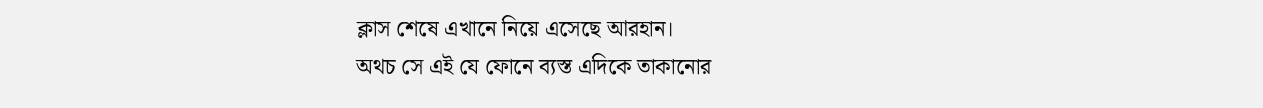ক্লাস শেষে এখানে নিয়ে এসেছে আরহান।
অথচ সে এই যে ফোনে ব্যস্ত এদিকে তাকানোর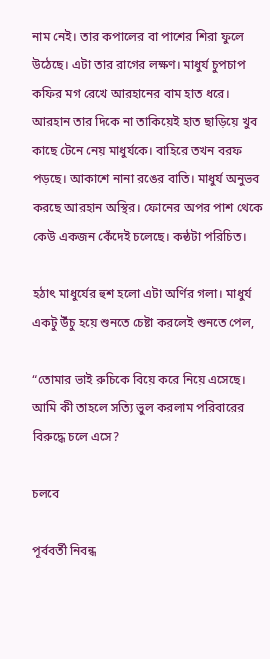নাম নেই। তার কপালের বা পাশের শিরা ফুলে উঠেছে। এটা তার রাগের লক্ষণ। মাধুর্য চুপচাপ কফির মগ রেখে আরহানের বাম হাত ধরে। আরহান তার দিকে না তাকিয়েই হাত ছাড়িয়ে খুব কাছে টেনে নেয় মাধুর্যকে। বাহিরে তখন বরফ পড়ছে। আকাশে নানা রঙের বাতি। মাধুর্য অনুভব করছে আরহান অস্থির। ফোনের অপর পাশ থেকে কেউ একজন কেঁদেই চলেছে। কন্ঠটা পরিচিত।

হঠাৎ মাধুর্যের হুশ হলো এটা অর্ণির গলা। মাধুর্য একটু উঁচু হয়ে শুনতে চেষ্টা করলেই শুনতে পেল,

“তোমার ভাই রুচিকে বিয়ে করে নিয়ে এসেছে। আমি কী তাহলে সত্যি ভুল করলাম পরিবারের বিরুদ্ধে চলে এসে?

চলবে

পূর্ববর্তী নিবন্ধ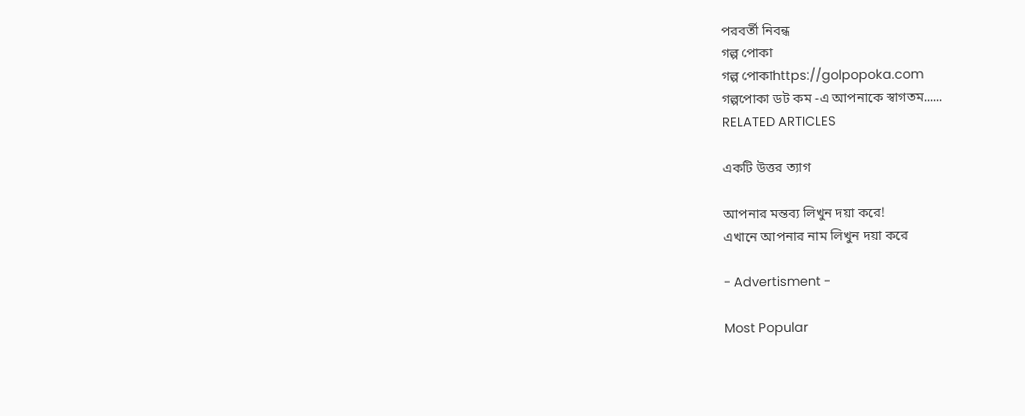পরবর্তী নিবন্ধ
গল্প পোকা
গল্প পোকাhttps://golpopoka.com
গল্পপোকা ডট কম -এ আপনাকে স্বাগতম......
RELATED ARTICLES

একটি উত্তর ত্যাগ

আপনার মন্তব্য লিখুন দয়া করে!
এখানে আপনার নাম লিখুন দয়া করে

- Advertisment -

Most Popular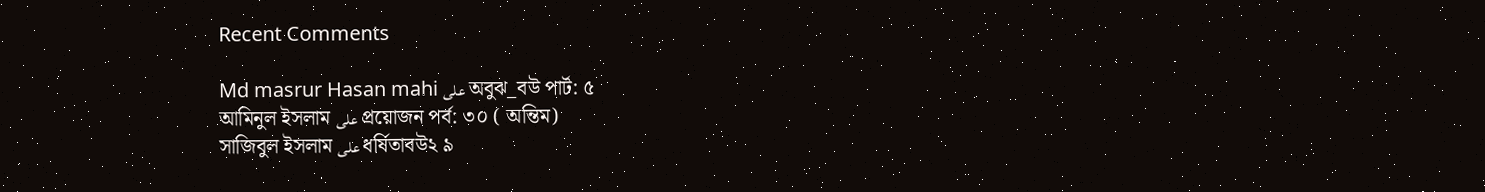Recent Comments

Md masrur Hasan mahi على অবুঝ_বউ পার্ট: ৫
আমিনুল ইসলাম على প্রয়োজন পর্ব: ৩০ ( অন্তিম)
সাজিবুল ইসলাম على ধর্ষিতাবউ২ ৯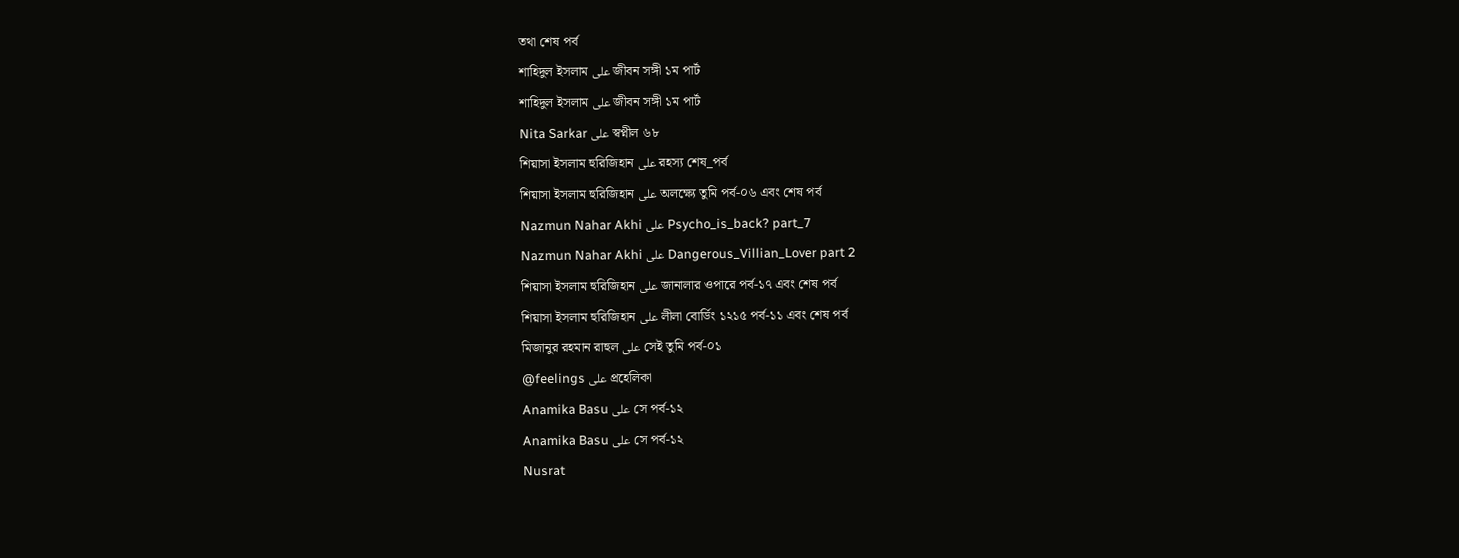তথা শেষ পর্ব
শাহিদুল ইসলাম على জীবন সঙ্গী ১ম পার্ট
শাহিদুল ইসলাম على জীবন সঙ্গী ১ম পার্ট
Nita Sarkar على স্বপ্নীল ৬৮
শিয়াসা ইসলাম হুরিজিহান على রহস্য শেষ_পর্ব
শিয়াসা ইসলাম হুরিজিহান على অলক্ষ্যে তুমি পর্ব-০৬ এবং শেষ পর্ব
Nazmun Nahar Akhi على Psycho_is_back? part_7
Nazmun Nahar Akhi على Dangerous_Villian_Lover part 2
শিয়াসা ইসলাম হুরিজিহান على জানালার ওপারে পর্ব-১৭ এবং শেষ পর্ব
শিয়াসা ইসলাম হুরিজিহান على লীলা বোর্ডিং ১২১৫ পর্ব-১১ এবং শেষ পর্ব
মিজানুর রহমান রাহুল على সেই তুমি পর্ব-০১
@feelings على প্রহেলিকা
Anamika Basu على সে পর্ব-১২
Anamika Basu على সে পর্ব-১২
Nusrat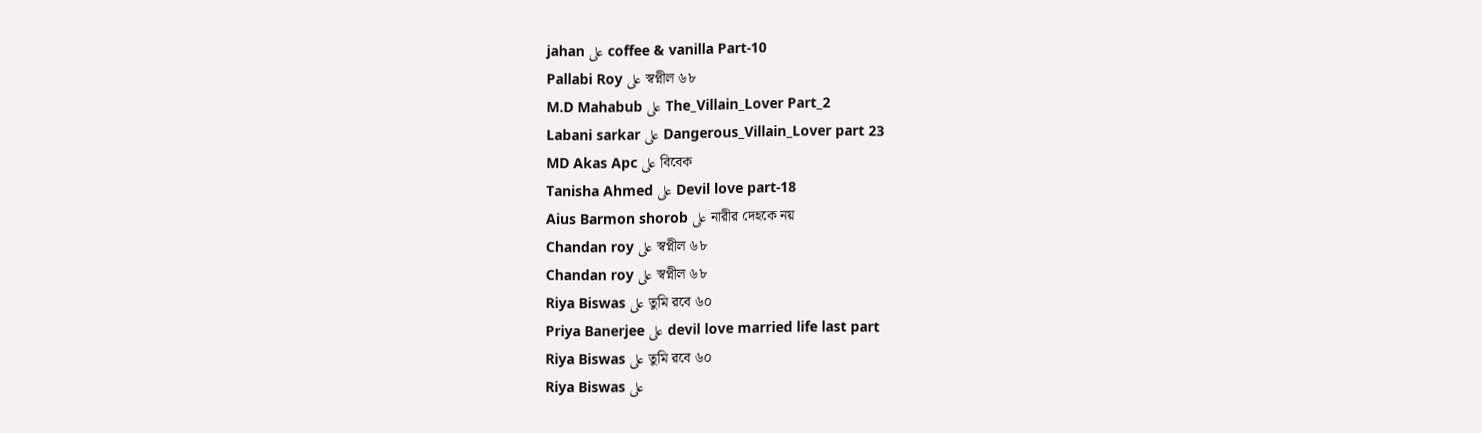jahan على coffee & vanilla Part-10
Pallabi Roy على স্বপ্নীল ৬৮
M.D Mahabub على The_Villain_Lover Part_2
Labani sarkar على Dangerous_Villain_Lover part 23
MD Akas Apc على বিবেক
Tanisha Ahmed على Devil love part-18
Aius Barmon shorob على নারীর দেহকে নয়
Chandan roy على স্বপ্নীল ৬৮
Chandan roy على স্বপ্নীল ৬৮
Riya Biswas على তুমি রবে ৬০
Priya Banerjee على devil love married life last part
Riya Biswas على তুমি রবে ৬০
Riya Biswas على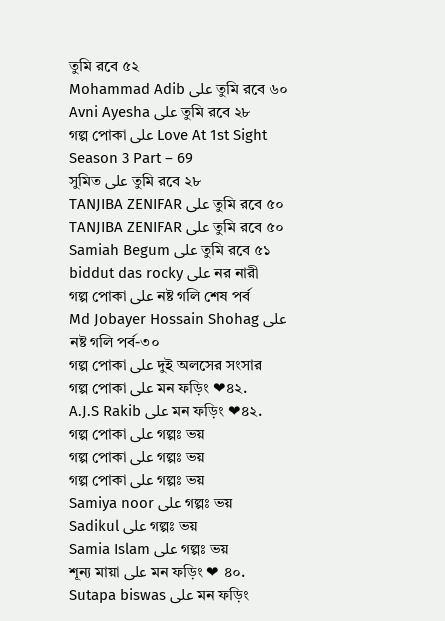তুমি রবে ৫২
Mohammad Adib على তুমি রবে ৬০
Avni Ayesha على তুমি রবে ২৮
গল্প পোকা على Love At 1st Sight Season 3 Part – 69
সুমিত على তুমি রবে ২৮
TANJIBA ZENIFAR على তুমি রবে ৫০
TANJIBA ZENIFAR على তুমি রবে ৫০
Samiah Begum على তুমি রবে ৫১
biddut das rocky على নর নারী
গল্প পোকা على নষ্ট গলি শেষ পর্ব
Md Jobayer Hossain Shohag على নষ্ট গলি পর্ব-৩০
গল্প পোকা على দুই অলসের সংসার
গল্প পোকা على মন ফড়িং ❤৪২.
A.J.S Rakib على মন ফড়িং ❤৪২.
গল্প পোকা على গল্পঃ ভয়
গল্প পোকা على গল্পঃ ভয়
গল্প পোকা على গল্পঃ ভয়
Samiya noor على গল্পঃ ভয়
Sadikul على গল্পঃ ভয়
Samia Islam على গল্পঃ ভয়
শূন্য মায়া على মন ফড়িং ❤ ৪০.
Sutapa biswas على মন ফড়িং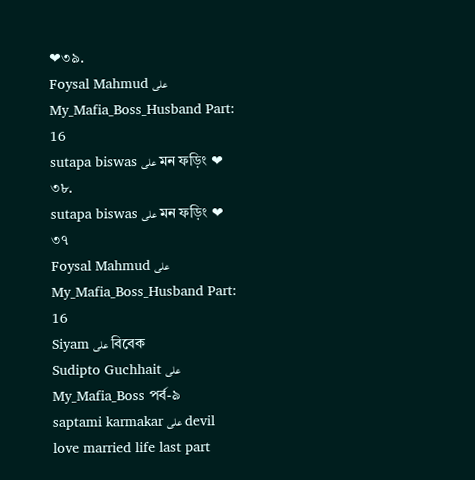❤৩৯.
Foysal Mahmud على My_Mafia_Boss_Husband Part: 16
sutapa biswas على মন ফড়িং ❤ ৩৮.
sutapa biswas على মন ফড়িং ❤ ৩৭
Foysal Mahmud على My_Mafia_Boss_Husband Part: 16
Siyam على বিবেক
Sudipto Guchhait على My_Mafia_Boss পর্ব-৯
saptami karmakar على devil love married life last part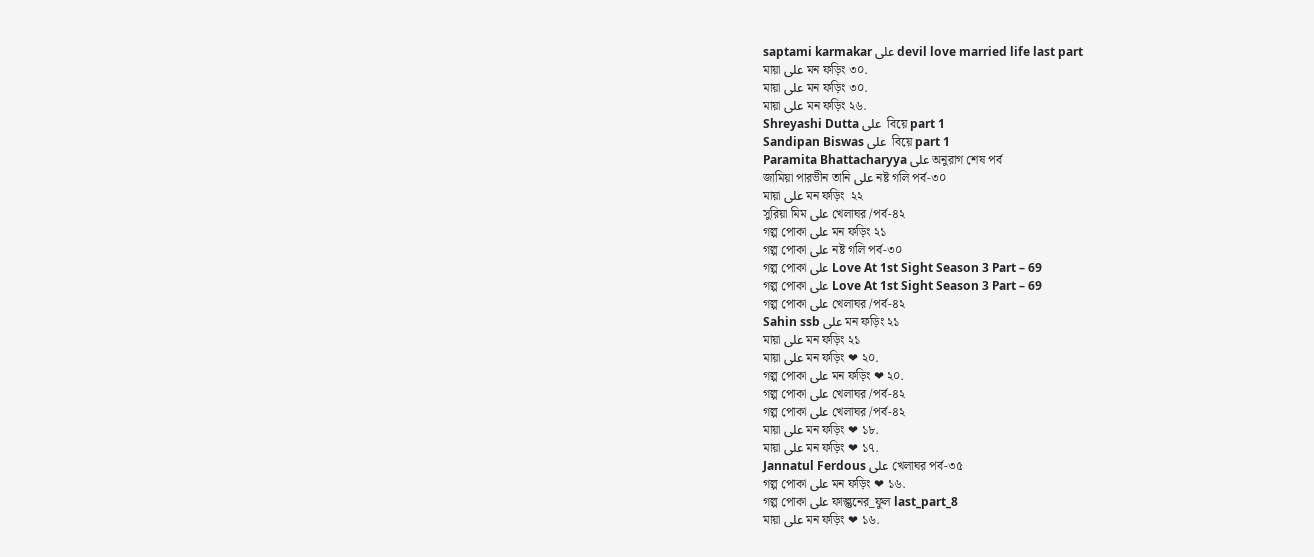saptami karmakar على devil love married life last part
মায়া على মন ফড়িং ৩০.
মায়া على মন ফড়িং ৩০.
মায়া على মন ফড়িং ২৬.
Shreyashi Dutta على  বিয়ে part 1
Sandipan Biswas على  বিয়ে part 1
Paramita Bhattacharyya على অনুরাগ শেষ পর্ব
জামিয়া পারভীন তানি على নষ্ট গলি পর্ব-৩০
মায়া على মন ফড়িং  ২২
সুরিয়া মিম على খেলাঘর /পর্ব-৪২
গল্প পোকা على মন ফড়িং ২১
গল্প পোকা على নষ্ট গলি পর্ব-৩০
গল্প পোকা على Love At 1st Sight Season 3 Part – 69
গল্প পোকা على Love At 1st Sight Season 3 Part – 69
গল্প পোকা على খেলাঘর /পর্ব-৪২
Sahin ssb على মন ফড়িং ২১
মায়া على মন ফড়িং ২১
মায়া على মন ফড়িং ❤ ২০.
গল্প পোকা على মন ফড়িং ❤ ২০.
গল্প পোকা على খেলাঘর /পর্ব-৪২
গল্প পোকা على খেলাঘর /পর্ব-৪২
মায়া على মন ফড়িং ❤ ১৮.
মায়া على মন ফড়িং ❤ ১৭.
Jannatul Ferdous على খেলাঘর পর্ব-৩৫
গল্প পোকা على মন ফড়িং ❤ ১৬.
গল্প পোকা على ফাল্গুনের_ফুল last_part_8
মায়া على মন ফড়িং ❤ ১৬.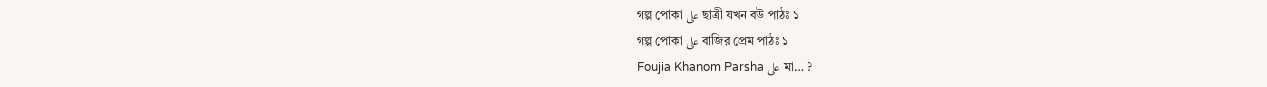গল্প পোকা على ছাত্রী যখন বউ পাঠঃ ১
গল্প পোকা على বাজির প্রেম পাঠঃ ১
Foujia Khanom Parsha على মা… ?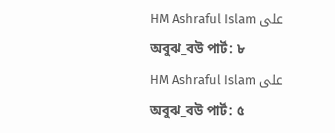HM Ashraful Islam على অবুঝ_বউ পার্ট: ৮
HM Ashraful Islam على অবুঝ_বউ পার্ট: ৫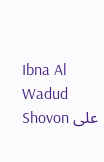Ibna Al Wadud Shovon على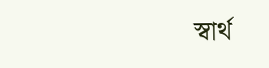স্বার্থ